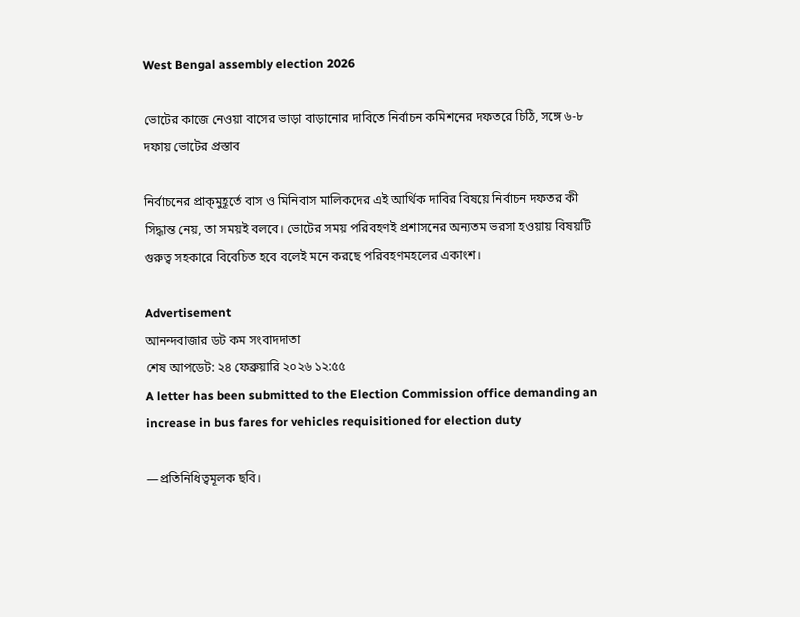West Bengal assembly election 2026

ভোটের কাজে নেওয়া বাসের ভাড়া বাড়ানোর দাবিতে নির্বাচন কমিশনের দফতরে চিঠি, সঙ্গে ৬-৮ দফায় ভোটের প্রস্তাব

নির্বাচনের প্রাক্‌মুহূর্তে বাস ও মিনিবাস মালিকদের এই আর্থিক দাবির বিষয়ে নির্বাচন দফতর কী সিদ্ধান্ত নেয়, তা সময়ই বলবে। ভোটের সময় পরিবহণই প্রশাসনের অন্যতম ভরসা হওয়ায় বিষয়টি গুরুত্ব সহকারে বিবেচিত হবে বলেই মনে করছে পরিবহণমহলের একাংশ।

Advertisement
আনন্দবাজার ডট কম সংবাদদাতা
শেষ আপডেট: ২৪ ফেব্রুয়ারি ২০২৬ ১২:৫৫
A letter has been submitted to the Election Commission office demanding an increase in bus fares for vehicles requisitioned for election duty

—প্রতিনিধিত্বমূলক ছবি।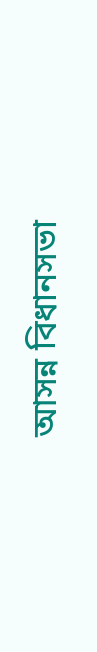আসন্ন বিধানসভা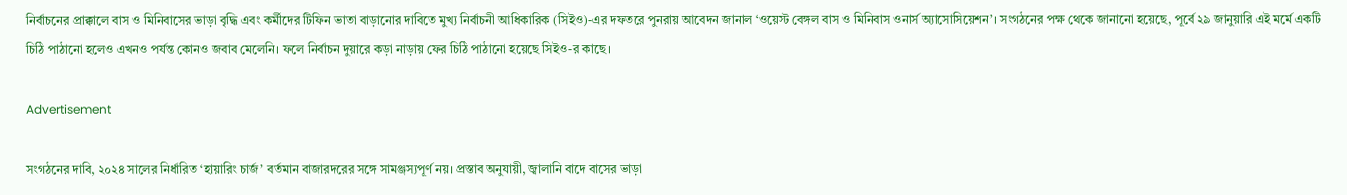নির্বাচনের প্রাক্কালে বাস ও মিনিবাসের ভাড়া বৃদ্ধি এবং কর্মীদের টিফিন ভাতা বাড়ানোর দাবিতে মুখ্য নির্বাচনী আধিকারিক (সিইও)-এর দফতরে পুনরায় আবেদন জানাল ‘ওয়েস্ট বেঙ্গল বাস ও মিনিবাস ওনার্স অ্যাসোসিয়েশন’। সংগঠনের পক্ষ থেকে জানানো হয়েছে, পূর্বে ২৯ জানুয়ারি এই মর্মে একটি চিঠি পাঠানো হলেও এখনও পর্যন্ত কোনও জবাব মেলেনি। ফলে নির্বাচন দুয়ারে কড়া নাড়ায় ফের চিঠি পাঠানো হয়েছে সিইও-র কাছে।

Advertisement

সংগঠনের দাবি, ২০২৪ সালের নির্ধারিত ‘হায়ারিং চার্জ’ বর্তমান বাজারদরের সঙ্গে সামঞ্জস্যপূর্ণ নয়। প্রস্তাব অনুযায়ী, জ্বালানি বাদে বাসের ভাড়া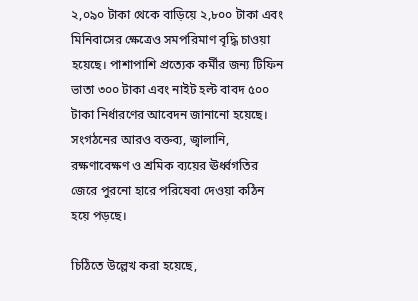২,০৯০ টাকা থেকে বাড়িয়ে ২,৮০০ টাকা এবং মিনিবাসের ক্ষেত্রেও সমপরিমাণ বৃদ্ধি চাওয়া হয়েছে। পাশাপাশি প্রত্যেক কর্মীর জন্য টিফিন ভাতা ৩০০ টাকা এবং নাইট হল্ট বাবদ ৫০০ টাকা নির্ধারণের আবেদন জানানো হয়েছে। সংগঠনের আরও বক্তব্য, জ্বালানি, রক্ষণাবেক্ষণ ও শ্রমিক ব্যয়ের ঊর্ধ্বগতির জেরে পুরনো হারে পরিষেবা দেওয়া কঠিন হয়ে পড়ছে।

চিঠিতে উল্লেখ করা হয়েছে,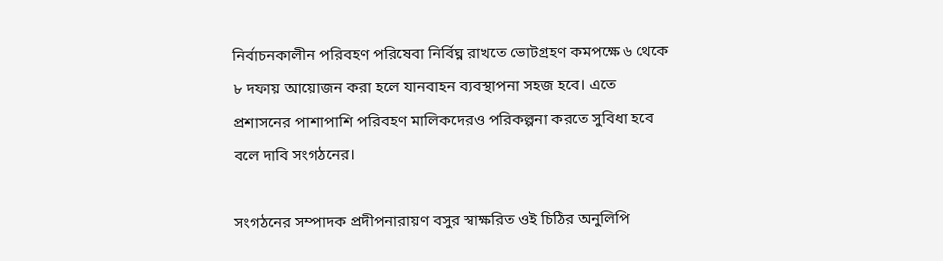নির্বাচনকালীন পরিবহণ পরিষেবা নির্বিঘ্ন রাখতে ভোটগ্রহণ কমপক্ষে ৬ থেকে ৮ দফায় আয়োজন করা হলে যানবাহন ব্যবস্থাপনা সহজ হবে। এতে প্রশাসনের পাশাপাশি পরিবহণ মালিকদেরও পরিকল্পনা করতে সুবিধা হবে বলে দাবি সংগঠনের।

সংগঠনের সম্পাদক প্রদীপনারায়ণ বসুর স্বাক্ষরিত ওই চিঠির অনুলিপি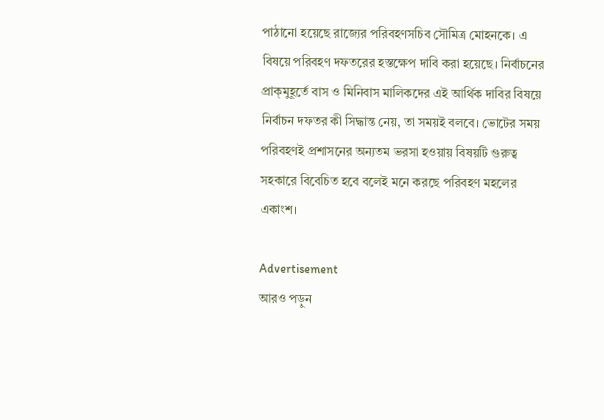পাঠানো হয়েছে রাজ্যের পরিবহণসচিব সৌমিত্র মোহনকে। এ বিষয়ে পরিবহণ দফতরের হস্তক্ষেপ দাবি করা হয়েছে। নির্বাচনের প্রাক্‌মুহূর্তে বাস ও মিনিবাস মালিকদের এই আর্থিক দাবির বিষয়ে নির্বাচন দফতর কী সিদ্ধান্ত নেয়, তা সময়ই বলবে। ভোটের সময় পরিবহণই প্রশাসনের অন্যতম ভরসা হওয়ায় বিষয়টি গুরুত্ব সহকারে বিবেচিত হবে বলেই মনে করছে পরিবহণ মহলের একাংশ।

Advertisement
আরও পড়ুন